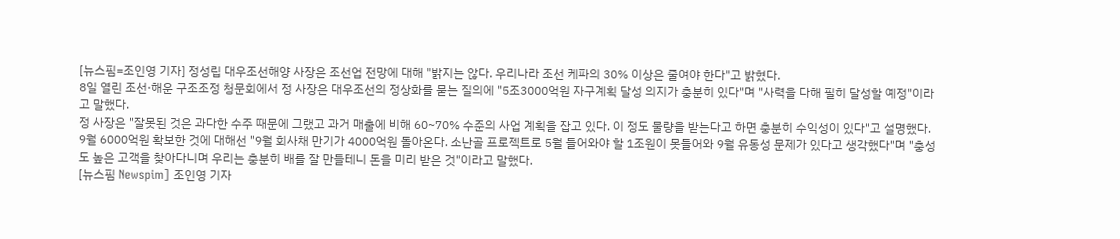[뉴스핌=조인영 기자] 정성립 대우조선해양 사장은 조선업 전망에 대해 "밝지는 않다. 우리나라 조선 케파의 30% 이상은 줄여야 한다"고 밝혔다.
8일 열린 조선·해운 구조조정 청문회에서 정 사장은 대우조선의 정상화를 묻는 질의에 "5조3000억원 자구계획 달성 의지가 충분히 있다"며 "사력을 다해 필히 달성할 예정"이라고 말했다.
정 사장은 "잘못된 것은 과다한 수주 때문에 그랬고 과거 매출에 비해 60~70% 수준의 사업 계획을 잡고 있다. 이 정도 물량을 받는다고 하면 충분히 수익성이 있다"고 설명했다.
9월 6000억원 확보한 것에 대해선 "9월 회사채 만기가 4000억원 돌아온다. 소난골 프로젝트로 5월 들어와야 할 1조원이 못들어와 9월 유동성 문제가 있다고 생각했다"며 "충성도 높은 고객을 찾아다니며 우리는 충분히 배를 잘 만들테니 돈을 미리 받은 것"이라고 말했다.
[뉴스핌 Newspim] 조인영 기자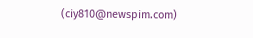(ciy810@newspim.com)